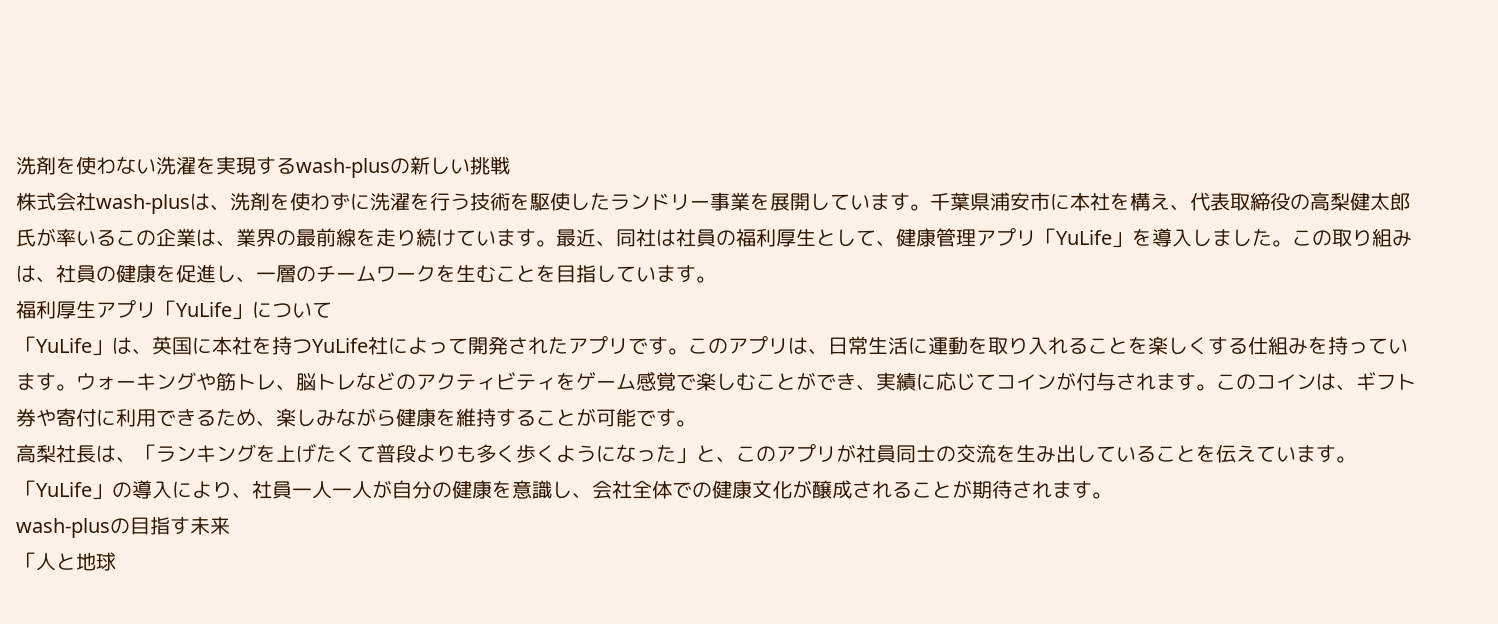洗剤を使わない洗濯を実現するwash-plusの新しい挑戦
株式会社wash-plusは、洗剤を使わずに洗濯を行う技術を駆使したランドリー事業を展開しています。千葉県浦安市に本社を構え、代表取締役の高梨健太郎氏が率いるこの企業は、業界の最前線を走り続けています。最近、同社は社員の福利厚生として、健康管理アプリ「YuLife」を導入しました。この取り組みは、社員の健康を促進し、一層のチームワークを生むことを目指しています。
福利厚生アプリ「YuLife」について
「YuLife」は、英国に本社を持つYuLife社によって開発されたアプリです。このアプリは、日常生活に運動を取り入れることを楽しくする仕組みを持っています。ウォーキングや筋トレ、脳トレなどのアクティビティをゲーム感覚で楽しむことができ、実績に応じてコインが付与されます。このコインは、ギフト券や寄付に利用できるため、楽しみながら健康を維持することが可能です。
高梨社長は、「ランキングを上げたくて普段よりも多く歩くようになった」と、このアプリが社員同士の交流を生み出していることを伝えています。「YuLife」の導入により、社員一人一人が自分の健康を意識し、会社全体での健康文化が醸成されることが期待されます。
wash-plusの目指す未来
「人と地球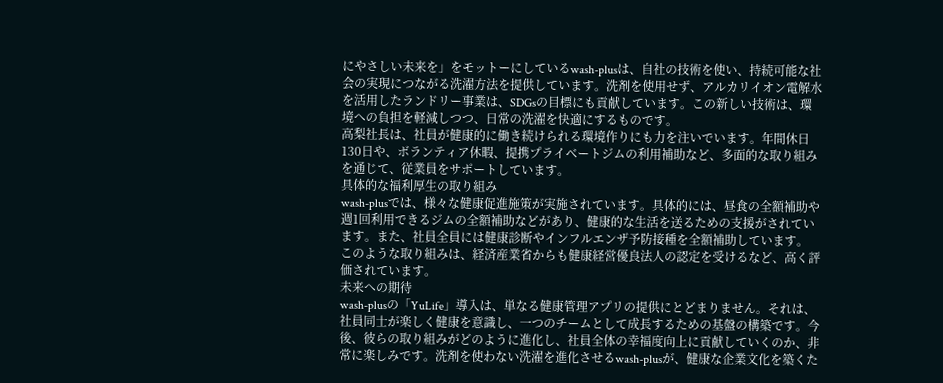にやさしい未来を」をモットーにしているwash-plusは、自社の技術を使い、持続可能な社会の実現につながる洗濯方法を提供しています。洗剤を使用せず、アルカリイオン電解水を活用したランドリー事業は、SDGsの目標にも貢献しています。この新しい技術は、環境への負担を軽減しつつ、日常の洗濯を快適にするものです。
高梨社長は、社員が健康的に働き続けられる環境作りにも力を注いでいます。年間休日130日や、ボランティア休暇、提携プライベートジムの利用補助など、多面的な取り組みを通じて、従業員をサポートしています。
具体的な福利厚生の取り組み
wash-plusでは、様々な健康促進施策が実施されています。具体的には、昼食の全額補助や週1回利用できるジムの全額補助などがあり、健康的な生活を送るための支援がされています。また、社員全員には健康診断やインフルエンザ予防接種を全額補助しています。
このような取り組みは、経済産業省からも健康経営優良法人の認定を受けるなど、高く評価されています。
未来への期待
wash-plusの「YuLife」導入は、単なる健康管理アプリの提供にとどまりません。それは、社員同士が楽しく健康を意識し、一つのチームとして成長するための基盤の構築です。今後、彼らの取り組みがどのように進化し、社員全体の幸福度向上に貢献していくのか、非常に楽しみです。洗剤を使わない洗濯を進化させるwash-plusが、健康な企業文化を築くた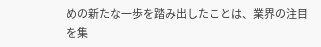めの新たな一歩を踏み出したことは、業界の注目を集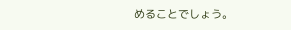めることでしょう。